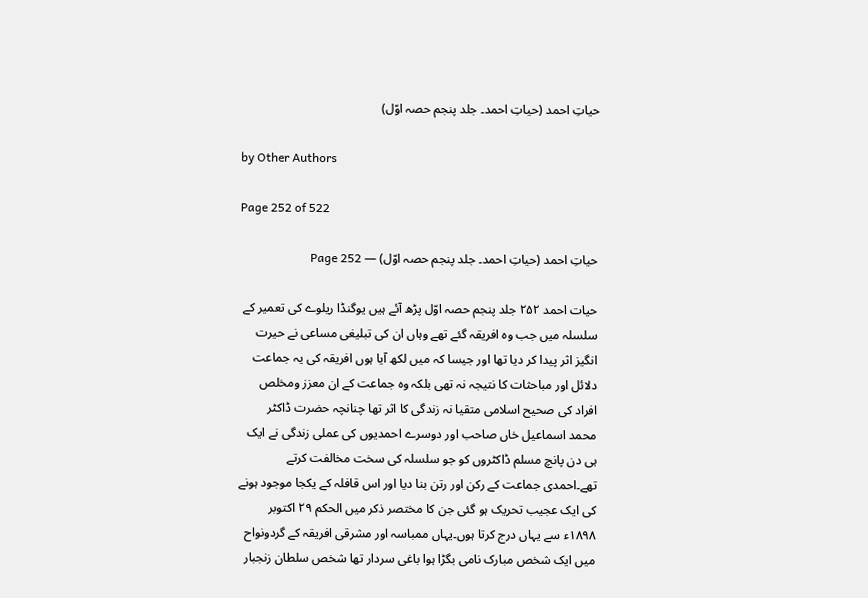حیاتِ احمد (حیاتِ احمد۔ جلد پنجم حصہ اوّل)

by Other Authors

Page 252 of 522

حیاتِ احمد (حیاتِ احمد۔ جلد پنجم حصہ اوّل) — Page 252

حیات احمد ۲۵۲ جلد پنجم حصہ اوّل پڑھ آئے ہیں یوگنڈا ریلوے کی تعمیر کے سلسلہ میں جب وہ افریقہ گئے تھے وہاں ان کی تبلیغی مساعی نے حیرت انگیز اثر پیدا کر دیا تھا اور جیسا کہ میں لکھ آیا ہوں افریقہ کی یہ جماعت دلائل اور مباحثات کا نتیجہ نہ تھی بلکہ وہ جماعت کے ان معزز ومخلص افراد کی صحیح اسلامی متقیا نہ زندگی کا اثر تھا چنانچہ حضرت ڈاکٹر محمد اسماعیل خاں صاحب اور دوسرے احمدیوں کی عملی زندگی نے ایک ہی دن پانچ مسلم ڈاکٹروں کو جو سلسلہ کی سخت مخالفت کرتے تھے۔احمدی جماعت کے رکن اور رتن بنا دیا اور اس قافلہ کے یکجا موجود ہونے کی ایک عجیب تحریک ہو گئی جن کا مختصر ذکر میں الحکم ۲۹ اکتوبر ۱۸۹۸ء سے یہاں درج کرتا ہوں۔یہاں ممباسہ اور مشرقی افریقہ کے گردونواح میں ایک شخص مبارک نامی بگڑا ہوا باغی سردار تھا شخص سلطان زنجبار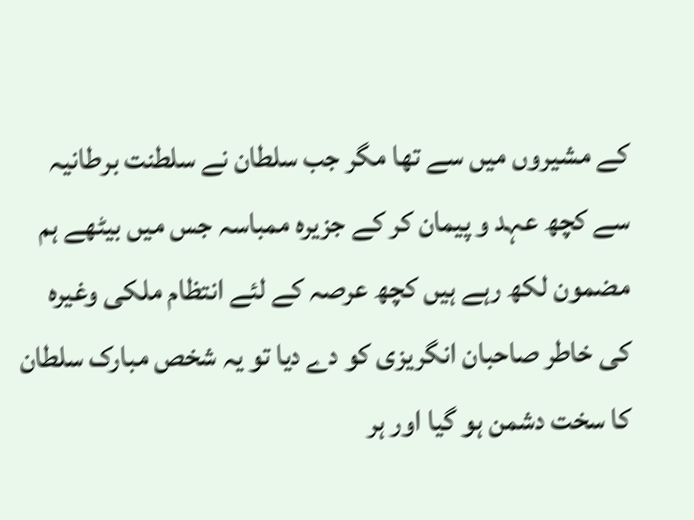کے مشیروں میں سے تھا مگر جب سلطان نے سلطنت برطانیہ سے کچھ عہد و پیمان کر کے جزیرہ ممباسہ جس میں بیٹھے ہم مضمون لکھ رہے ہیں کچھ عرصہ کے لئے انتظام ملکی وغیرہ کی خاطر صاحبان انگریزی کو دے دیا تو یہ شخص مبارک سلطان کا سخت دشمن ہو گیا اور ہر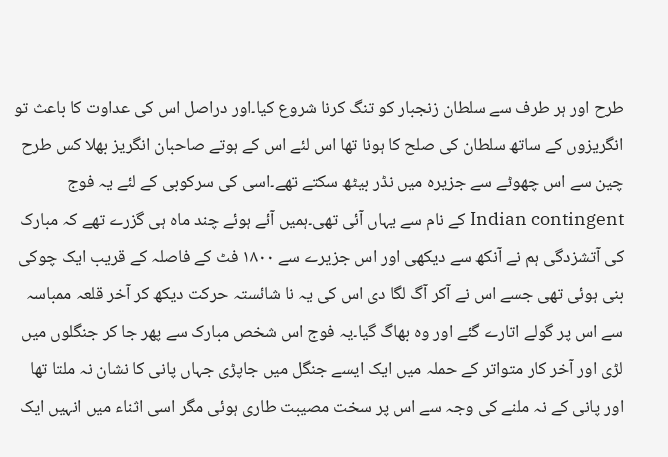طرح اور ہر طرف سے سلطان زنجبار کو تنگ کرنا شروع کیا۔اور دراصل اس کی عداوت کا باعث تو انگریزوں کے ساتھ سلطان کی صلح کا ہونا تھا اس لئے اس کے ہوتے صاحبان انگریز بھلا کس طرح چین سے اس چھوٹے سے جزیرہ میں نڈر بیٹھ سکتے تھے۔اسی کی سرکوبی کے لئے یہ فوج Indian contingent کے نام سے یہاں آئی تھی۔ہمیں آئے ہوئے چند ماہ ہی گزرے تھے کہ مبارک کی آتشزدگی ہم نے آنکھ سے دیکھی اور اس جزیرے سے ۱۸۰۰ فٹ کے فاصلہ کے قریب ایک چوکی بنی ہوئی تھی جسے اس نے آکر آگ لگا دی اس کی یہ نا شائستہ حرکت دیکھ کر آخر قلعہ ممباسہ سے اس پر گولے اتارے گئے اور وہ بھاگ گیا۔یہ فوج اس شخص مبارک سے پھر جا کر جنگلوں میں لڑی اور آخر کار متواتر کے حملہ میں ایک ایسے جنگل میں جاپڑی جہاں پانی کا نشان نہ ملتا تھا اور پانی کے نہ ملنے کی وجہ سے اس پر سخت مصیبت طاری ہوئی مگر اسی اثناء میں انہیں ایک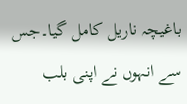باغیچہ ناریل کامل گیا۔جس سے انہوں نے اپنی بلب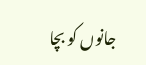جانوں کو بچا